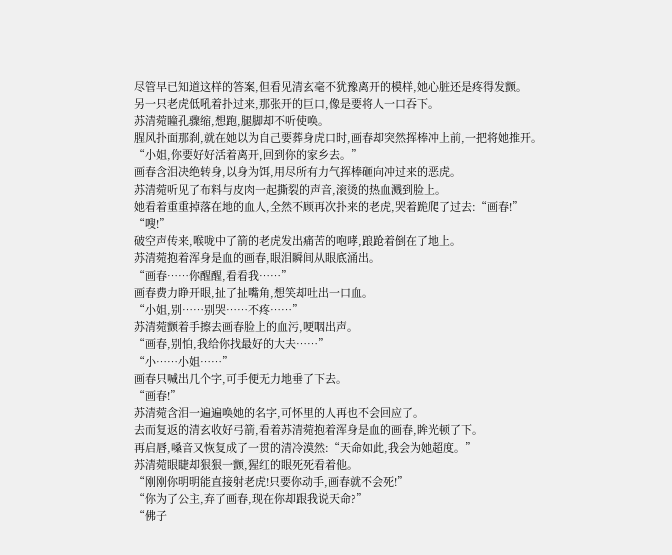尽管早已知道这样的答案,但看见清玄毫不犹豫离开的模样,她心脏还是疼得发颤。
另一只老虎低吼着扑过来,那张开的巨口,像是要将人一口吞下。
苏清菀瞳孔骤缩,想跑,腿脚却不听使唤。
腥风扑面那刹,就在她以为自己要葬身虎口时,画春却突然挥棒冲上前,一把将她推开。
“小姐,你要好好活着离开,回到你的家乡去。”
画春含泪决绝转身,以身为饵,用尽所有力气挥棒砸向冲过来的恶虎。
苏清菀听见了布料与皮肉一起撕裂的声音,滚烫的热血溅到脸上。
她看着重重掉落在地的血人,全然不顾再次扑来的老虎,哭着跪爬了过去:“画春!”
“嗖!”
破空声传来,喉咙中了箭的老虎发出痛苦的咆哮,踉跄着倒在了地上。
苏清菀抱着浑身是血的画春,眼泪瞬间从眼底涌出。
“画春……你醒醒,看看我……”
画春费力睁开眼,扯了扯嘴角,想笑却吐出一口血。
“小姐,别……别哭……不疼……”
苏清菀颤着手擦去画春脸上的血污,哽咽出声。
“画春,别怕,我给你找最好的大夫……”
“小……小姐……”
画春只喊出几个字,可手便无力地垂了下去。
“画春!”
苏清菀含泪一遍遍唤她的名字,可怀里的人再也不会回应了。
去而复返的清玄收好弓箭,看着苏清菀抱着浑身是血的画春,眸光顿了下。
再启唇,嗓音又恢复成了一贯的清冷漠然:“天命如此,我会为她超度。”
苏清菀眼睫却狠狠一颤,猩红的眼死死看着他。
“刚刚你明明能直接射老虎!只要你动手,画春就不会死!”
“你为了公主,弃了画春,现在你却跟我说天命?”
“佛子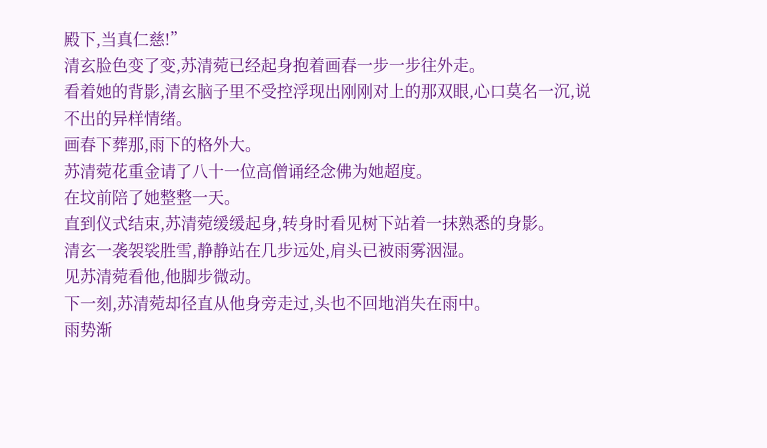殿下,当真仁慈!”
清玄脸色变了变,苏清菀已经起身抱着画春一步一步往外走。
看着她的背影,清玄脑子里不受控浮现出刚刚对上的那双眼,心口莫名一沉,说不出的异样情绪。
画春下葬那,雨下的格外大。
苏清菀花重金请了八十一位高僧诵经念佛为她超度。
在坟前陪了她整整一天。
直到仪式结束,苏清菀缓缓起身,转身时看见树下站着一抹熟悉的身影。
清玄一袭袈裟胜雪,静静站在几步远处,肩头已被雨雾洇湿。
见苏清菀看他,他脚步微动。
下一刻,苏清菀却径直从他身旁走过,头也不回地消失在雨中。
雨势渐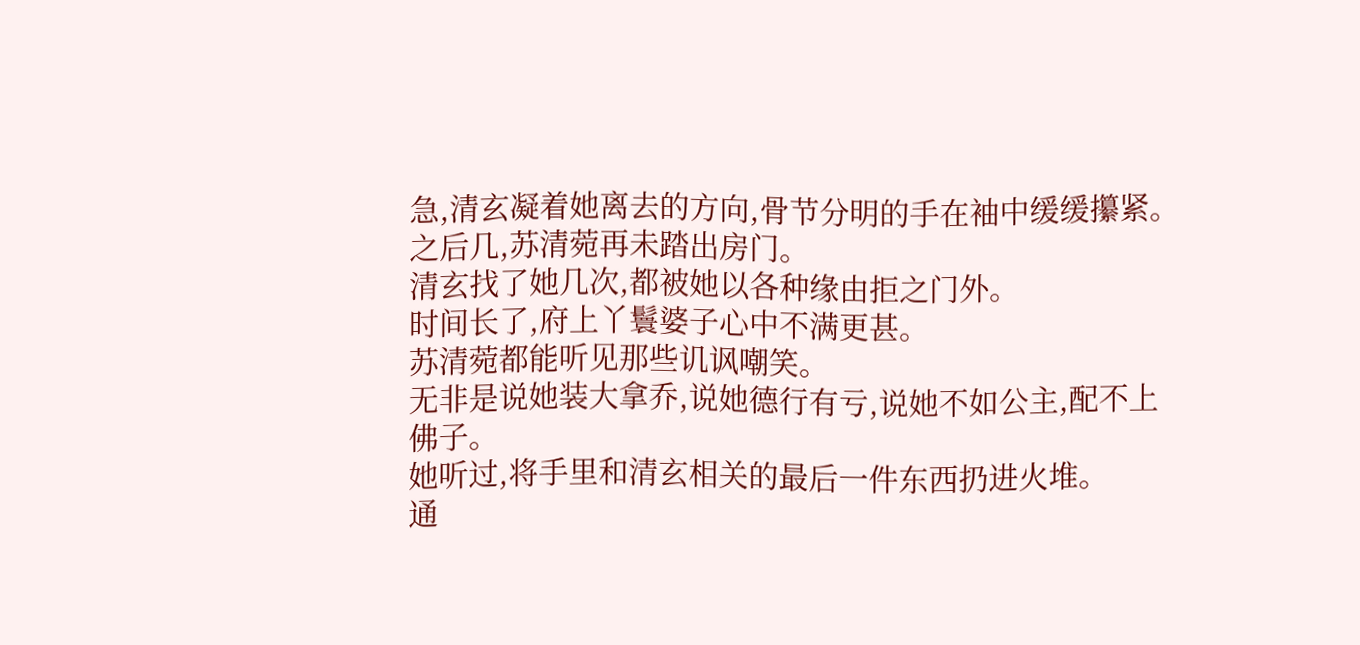急,清玄凝着她离去的方向,骨节分明的手在袖中缓缓攥紧。
之后几,苏清菀再未踏出房门。
清玄找了她几次,都被她以各种缘由拒之门外。
时间长了,府上丫鬟婆子心中不满更甚。
苏清菀都能听见那些讥讽嘲笑。
无非是说她装大拿乔,说她德行有亏,说她不如公主,配不上佛子。
她听过,将手里和清玄相关的最后一件东西扔进火堆。
通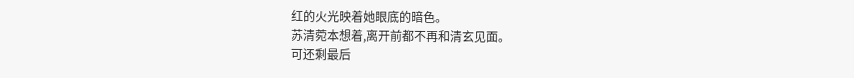红的火光映着她眼底的暗色。
苏清菀本想着,离开前都不再和清玄见面。
可还剩最后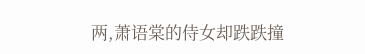两,萧语棠的侍女却跌跌撞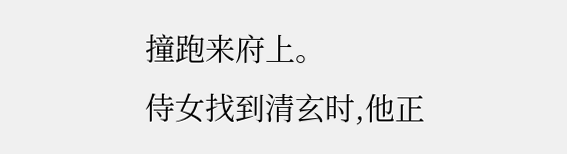撞跑来府上。
侍女找到清玄时,他正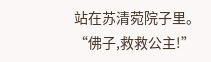站在苏清菀院子里。
“佛子,救救公主!”